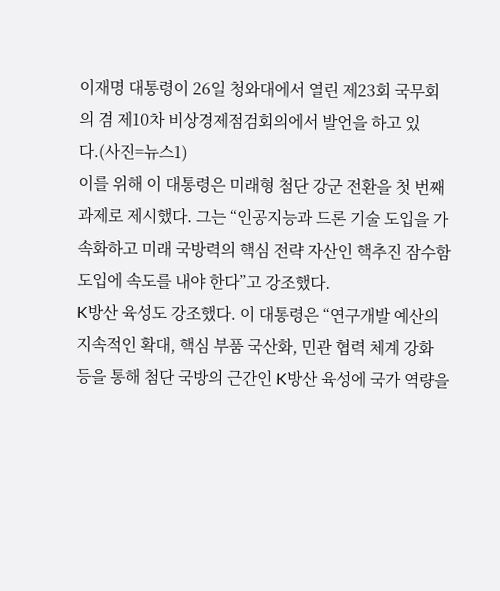이재명 대통령이 26일 청와대에서 열린 제23회 국무회의 겸 제10차 비상경제점검회의에서 발언을 하고 있다.(사진=뉴스1)
이를 위해 이 대통령은 미래형 첨단 강군 전환을 첫 번째 과제로 제시했다. 그는 “인공지능과 드론 기술 도입을 가속화하고 미래 국방력의 핵심 전략 자산인 핵추진 잠수함 도입에 속도를 내야 한다”고 강조했다.
K방산 육성도 강조했다. 이 대통령은 “연구개발 예산의 지속적인 확대, 핵심 부품 국산화, 민관 협력 체계 강화 등을 통해 첨단 국방의 근간인 K방산 육성에 국가 역량을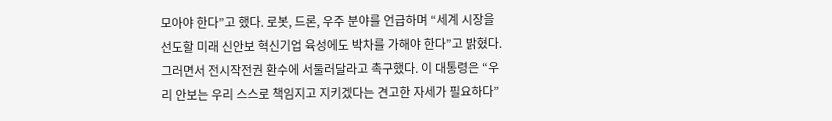모아야 한다”고 했다. 로봇, 드론, 우주 분야를 언급하며 “세계 시장을 선도할 미래 신안보 혁신기업 육성에도 박차를 가해야 한다”고 밝혔다.
그러면서 전시작전권 환수에 서둘러달라고 촉구했다. 이 대통령은 “우리 안보는 우리 스스로 책임지고 지키겠다는 견고한 자세가 필요하다”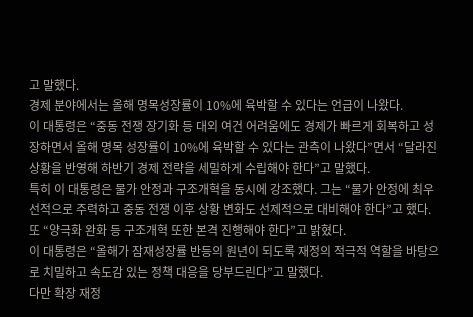고 말했다.
경제 분야에서는 올해 명목성장률이 10%에 육박할 수 있다는 언급이 나왔다.
이 대통령은 “중동 전쟁 장기화 등 대외 여건 어려움에도 경제가 빠르게 회복하고 성장하면서 올해 명목 성장률이 10%에 육박할 수 있다는 관측이 나왔다”면서 “달라진 상황을 반영해 하반기 경제 전략을 세밀하게 수립해야 한다”고 말했다.
특히 이 대통령은 물가 안정과 구조개혁을 동시에 강조했다. 그는 “물가 안정에 최우선적으로 주력하고 중동 전쟁 이후 상황 변화도 선제적으로 대비해야 한다”고 했다. 또 “양극화 완화 등 구조개혁 또한 본격 진행해야 한다”고 밝혔다.
이 대통령은 “올해가 잠재성장률 반등의 원년이 되도록 재정의 적극적 역할을 바탕으로 치밀하고 속도감 있는 정책 대응을 당부드린다”고 말했다.
다만 확장 재정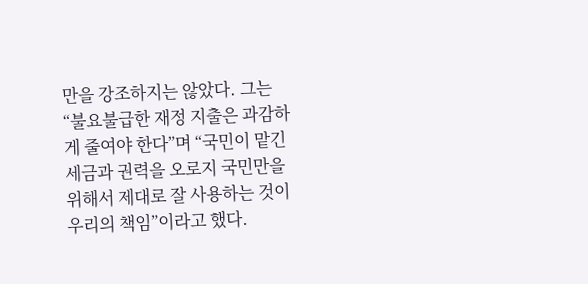만을 강조하지는 않았다. 그는 “불요불급한 재정 지출은 과감하게 줄여야 한다”며 “국민이 맡긴 세금과 권력을 오로지 국민만을 위해서 제대로 잘 사용하는 것이 우리의 책임”이라고 했다.